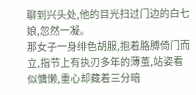聊到兴头处,他的目光扫过门边的白七娘,忽然一凝。
那女子一身绯色胡服,抱着胳膊倚门而立,指节上有执刃多年的薄茧,站姿看似慵懒,重心却藏着三分暗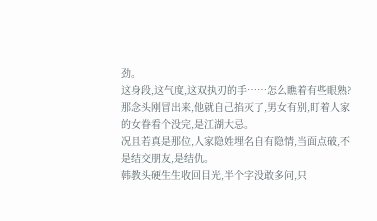劲。
这身段,这气度,这双执刃的手……怎么瞧着有些眼熟?
那念头刚冒出来,他就自己掐灭了,男女有别,盯着人家的女眷看个没完,是江湖大忌。
况且若真是那位,人家隐姓埋名自有隐情,当面点破,不是结交朋友,是结仇。
韩教头硬生生收回目光,半个字没敢多问,只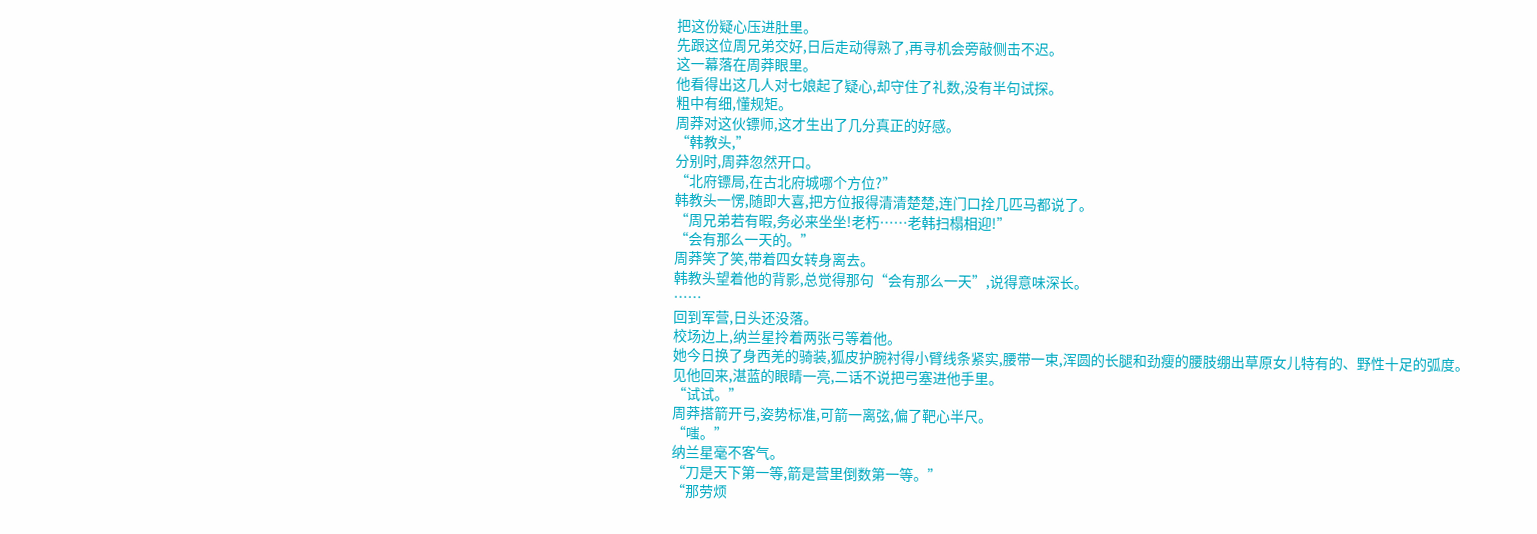把这份疑心压进肚里。
先跟这位周兄弟交好,日后走动得熟了,再寻机会旁敲侧击不迟。
这一幕落在周莽眼里。
他看得出这几人对七娘起了疑心,却守住了礼数,没有半句试探。
粗中有细,懂规矩。
周莽对这伙镖师,这才生出了几分真正的好感。
“韩教头,”
分别时,周莽忽然开口。
“北府镖局,在古北府城哪个方位?”
韩教头一愣,随即大喜,把方位报得清清楚楚,连门口拴几匹马都说了。
“周兄弟若有暇,务必来坐坐!老朽……老韩扫榻相迎!”
“会有那么一天的。”
周莽笑了笑,带着四女转身离去。
韩教头望着他的背影,总觉得那句“会有那么一天”,说得意味深长。
……
回到军营,日头还没落。
校场边上,纳兰星拎着两张弓等着他。
她今日换了身西羌的骑装,狐皮护腕衬得小臂线条紧实,腰带一束,浑圆的长腿和劲瘦的腰肢绷出草原女儿特有的、野性十足的弧度。
见他回来,湛蓝的眼睛一亮,二话不说把弓塞进他手里。
“试试。”
周莽搭箭开弓,姿势标准,可箭一离弦,偏了靶心半尺。
“嗤。”
纳兰星毫不客气。
“刀是天下第一等,箭是营里倒数第一等。”
“那劳烦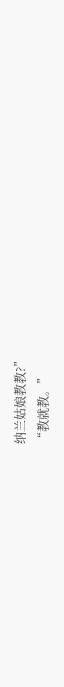纳兰姑娘教教?”
“教就教。”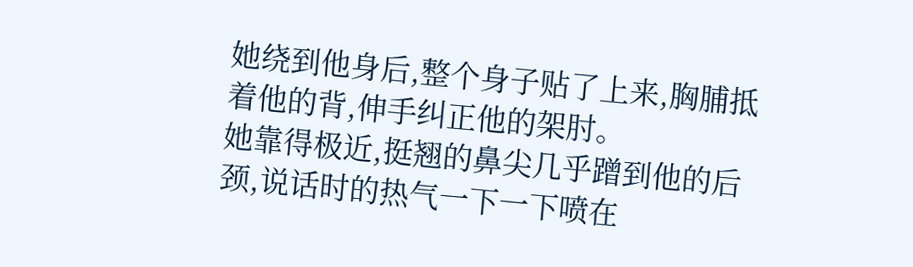她绕到他身后,整个身子贴了上来,胸脯抵着他的背,伸手纠正他的架肘。
她靠得极近,挺翘的鼻尖几乎蹭到他的后颈,说话时的热气一下一下喷在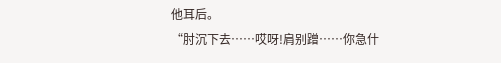他耳后。
“肘沉下去……哎呀!肩别蹭……你急什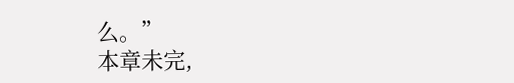么。”
本章未完,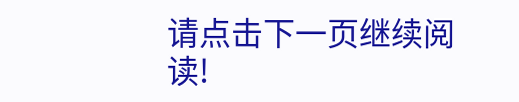请点击下一页继续阅读!